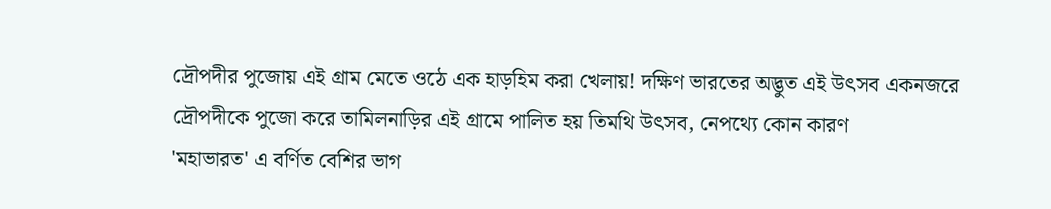দ্রৌপদীর পুজোয় এই গ্রাম মেতে ওঠে এক হাড়হিম করা খেলায়! দক্ষিণ ভারতের অদ্ভুত এই উৎসব একনজরে
দ্রৌপদীকে পুজো করে তামিলনাড়ির এই গ্রামে পালিত হয় তিমথি উৎসব, নেপথ্যে কোন কারণ
'মহাভারত' এ বর্ণিত বেশির ভাগ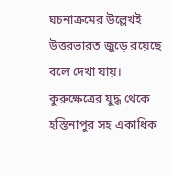ঘচনাক্রমের উল্লেখই উত্তরভারত জুড়ে রয়েছে বলে দেখা যায়। কুরুক্ষেত্রের যুদ্ধ থেকে হস্তিনাপুর সহ একাধিক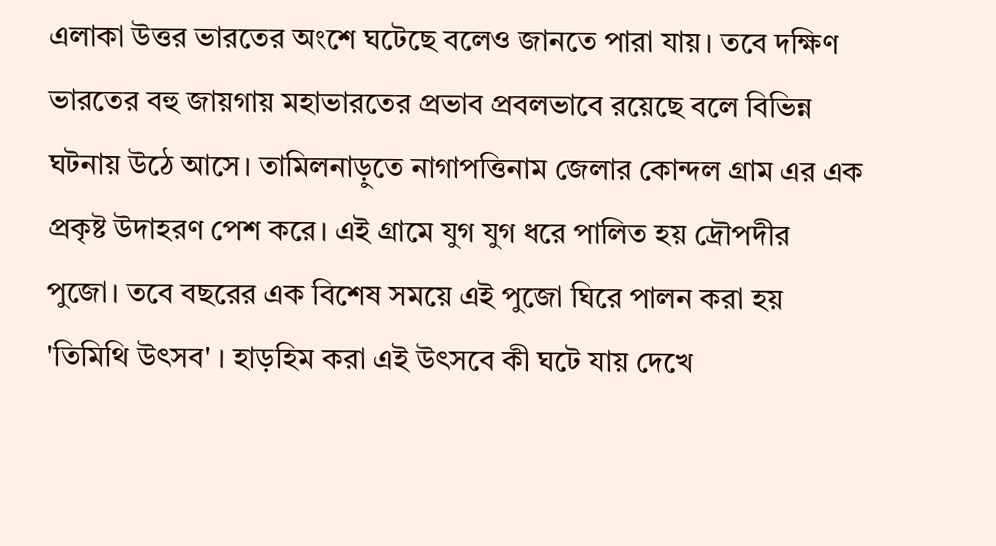এলাকা উত্তর ভারতের অংশে ঘটেছে বলেও জানতে পারা যায়। তবে দক্ষিণ ভারতের বহু জায়গায় মহাভারতের প্রভাব প্রবলভাবে রয়েছে বলে বিভিন্ন ঘটনায় উঠে আসে। তামিলনাড়ুতে নাগাপত্তিনাম জেলার কোন্দল গ্রাম এর এক প্রকৃষ্ট উদাহরণ পেশ করে। এই গ্রামে যুগ যুগ ধরে পালিত হয় দ্রৌপদীর পুজো। তবে বছরের এক বিশেষ সময়ে এই পুজো ঘিরে পালন করা হয় 'তিমিথি উৎসব' । হাড়হিম করা এই উৎসবে কী ঘটে যায় দেখে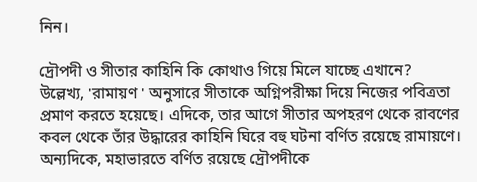নিন।

দ্রৌপদী ও সীতার কাহিনি কি কোথাও গিয়ে মিলে যাচ্ছে এখানে?
উল্লেখ্য, 'রামায়ণ ' অনুসারে সীতাকে অগ্নিপরীক্ষা দিয়ে নিজের পবিত্রতা প্রমাণ করতে হয়েছে। এদিকে, তার আগে সীতার অপহরণ থেকে রাবণের কবল থেকে তাঁর উদ্ধারের কাহিনি ঘিরে বহু ঘটনা বর্ণিত রয়েছে রামায়ণে। অন্যদিকে, মহাভারতে বর্ণিত রয়েছে দ্রৌপদীকে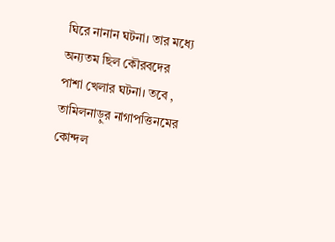ঘিরে নানান ঘটনা। তার মধ্যে অন্যতম ছিল কৌরবদের পাশা খেলার ঘটনা। তবে , তামিলনাড়ুর নাগাপত্তিনমের কোন্দল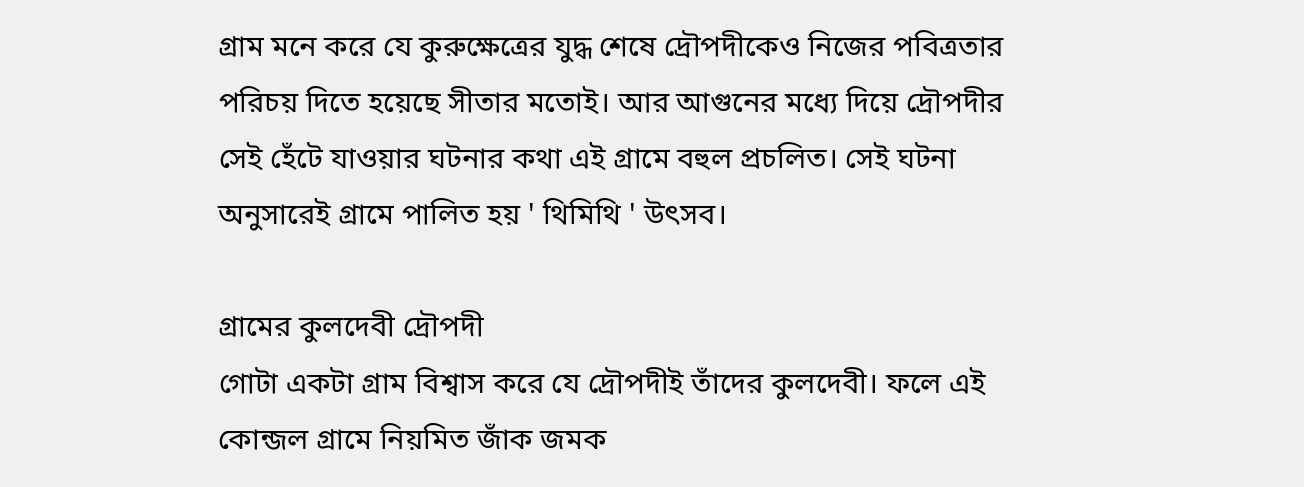গ্রাম মনে করে যে কুরুক্ষেত্রের যুদ্ধ শেষে দ্রৌপদীকেও নিজের পবিত্রতার পরিচয় দিতে হয়েছে সীতার মতোই। আর আগুনের মধ্যে দিয়ে দ্রৌপদীর সেই হেঁটে যাওয়ার ঘটনার কথা এই গ্রামে বহুল প্রচলিত। সেই ঘটনা অনুসারেই গ্রামে পালিত হয় ' থিমিথি ' উৎসব।

গ্রামের কুলদেবী দ্রৌপদী
গোটা একটা গ্রাম বিশ্বাস করে যে দ্রৌপদীই তাঁদের কুলদেবী। ফলে এই কোন্জল গ্রামে নিয়মিত জাঁক জমক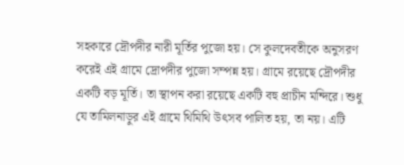সহকারে দ্রৌপদীর নারী মূর্তির পুজো হয়। সে কুলদেবতীকে অনুসরণ করেই এই গ্রামে দ্রোপদীর পুজো সম্পন্ন হয়। গ্রামে রয়েছে দ্রৌপদীর একটি বড় মূর্তি। তা স্থাপন করা রয়েছে একটি বহু প্রাচীন মন্দিরে। শুধু যে তামিলনাড়ুর এই গ্রামে থিমিথি উৎসব পালিত হয়, তা নয়। এটি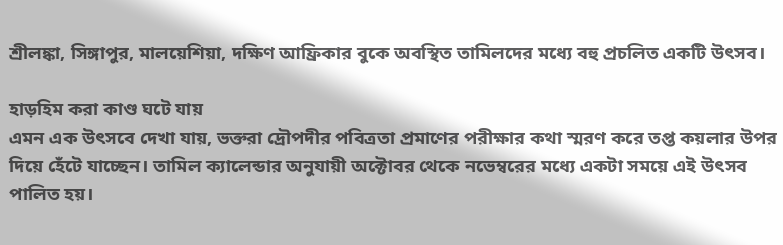শ্রীলঙ্কা, সিঙ্গাপুর, মালয়েশিয়া, দক্ষিণ আফ্রিকার বুকে অবস্থিত তামিলদের মধ্যে বহু প্রচলিত একটি উৎসব।

হাড়হিম করা কাণ্ড ঘটে যায়
এমন এক উৎসবে দেখা যায়, ভক্তরা দ্রৌপদীর পবিত্রতা প্রমাণের পরীক্ষার কথা স্মরণ করে তপ্ত কয়লার উপর দিয়ে হেঁটে যাচ্ছেন। তামিল ক্যালেন্ডার অনুযায়ী অক্টোবর থেকে নভেম্বরের মধ্যে একটা সময়ে এই উৎসব পালিত হয়।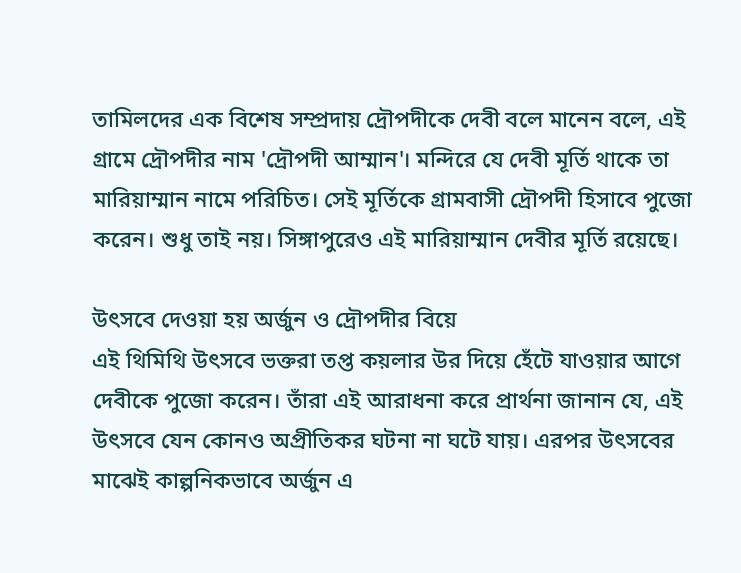তামিলদের এক বিশেষ সম্প্রদায় দ্রৌপদীকে দেবী বলে মানেন বলে, এই গ্রামে দ্রৌপদীর নাম 'দ্রৌপদী আম্মান'। মন্দিরে যে দেবী মূর্তি থাকে তা মারিয়াম্মান নামে পরিচিত। সেই মূর্তিকে গ্রামবাসী দ্রৌপদী হিসাবে পুজো করেন। শুধু তাই নয়। সিঙ্গাপুরেও এই মারিয়াম্মান দেবীর মূর্তি রয়েছে।

উৎসবে দেওয়া হয় অর্জুন ও দ্রৌপদীর বিয়ে
এই থিমিথি উৎসবে ভক্তরা তপ্ত কয়লার উর দিয়ে হেঁটে যাওয়ার আগে দেবীকে পুজো করেন। তাঁরা এই আরাধনা করে প্রার্থনা জানান যে, এই উৎসবে যেন কোনও অপ্রীতিকর ঘটনা না ঘটে যায়। এরপর উৎসবের মাঝেই কাল্পনিকভাবে অর্জুন এ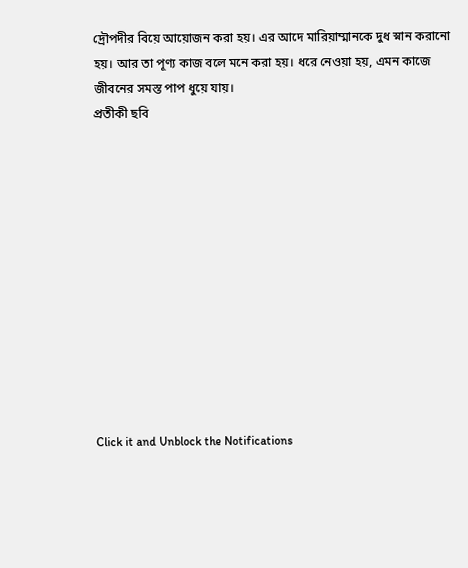দ্রৌপদীর বিয়ে আয়োজন করা হয়। এর আদে মারিয়াম্মানকে দুধ স্নান করানো হয়। আর তা পূণ্য কাজ বলে মনে করা হয়। ধরে নেওয়া হয়, এমন কাজে জীবনের সমস্ত পাপ ধুয়ে যায়।
প্রতীকী ছবি












Click it and Unblock the Notifications